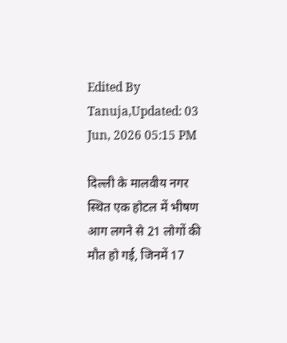Edited By Tanuja,Updated: 03 Jun, 2026 05:15 PM

दिल्ली के मालवीय नगर स्थित एक होटल में भीषण आग लगने से 21 लोगों की मौत हो गई, जिनमें 17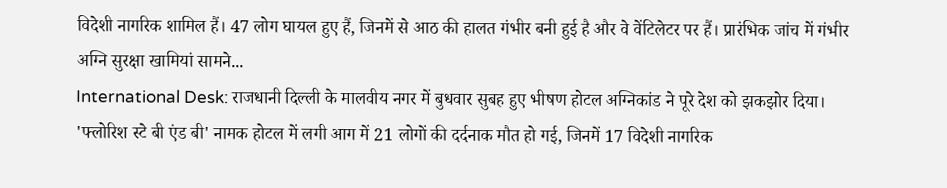विदेशी नागरिक शामिल हैं। 47 लोग घायल हुए हैं, जिनमें से आठ की हालत गंभीर बनी हुई है और वे वेंटिलेटर पर हैं। प्रारंभिक जांच में गंभीर अग्नि सुरक्षा खामियां सामने...
International Desk: राजधानी दिल्ली के मालवीय नगर में बुधवार सुबह हुए भीषण होटल अग्निकांड ने पूरे देश को झकझोर दिया। 'फ्लोरिश स्टे बी एंड बी' नामक होटल में लगी आग में 21 लोगों की दर्दनाक मौत हो गई, जिनमें 17 विदेशी नागरिक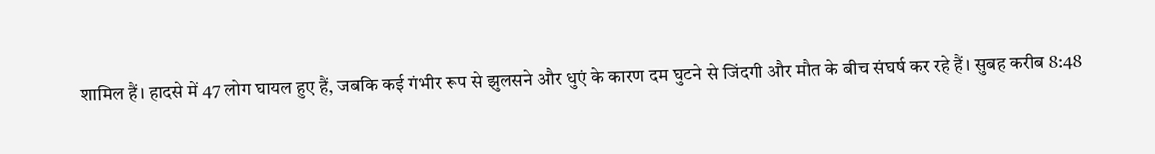शामिल हैं। हादसे में 47 लोग घायल हुए हैं, जबकि कई गंभीर रूप से झुलसने और धुएं के कारण दम घुटने से जिंदगी और मौत के बीच संघर्ष कर रहे हैं। सुबह करीब 8:48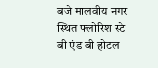बजे मालवीय नगर स्थित फ्लोरिश स्टे बी एंड बी होटल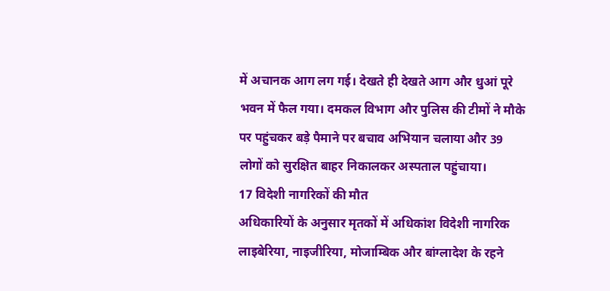में अचानक आग लग गई। देखते ही देखते आग और धुआं पूरे भवन में फैल गया। दमकल विभाग और पुलिस की टीमों ने मौके पर पहुंचकर बड़े पैमाने पर बचाव अभियान चलाया और 39 लोगों को सुरक्षित बाहर निकालकर अस्पताल पहुंचाया।
17 विदेशी नागरिकों की मौत
अधिकारियों के अनुसार मृतकों में अधिकांश विदेशी नागरिक लाइबेरिया, नाइजीरिया, मोजाम्बिक और बांग्लादेश के रहने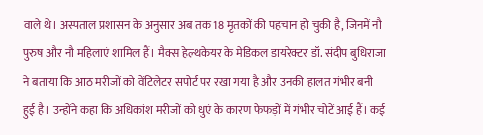वाले थे। अस्पताल प्रशासन के अनुसार अब तक 18 मृतकों की पहचान हो चुकी है, जिनमें नौ पुरुष और नौ महिलाएं शामिल हैं। मैक्स हेल्थकेयर के मेडिकल डायरेक्टर डॉ. संदीप बुधिराजा ने बताया कि आठ मरीजों को वेंटिलेटर सपोर्ट पर रखा गया है और उनकी हालत गंभीर बनी हुई है। उन्होंने कहा कि अधिकांश मरीजों को धुएं के कारण फेफड़ों में गंभीर चोटें आई हैं। कई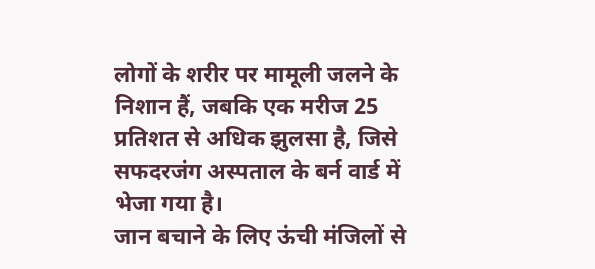लोगों के शरीर पर मामूली जलने के निशान हैं, जबकि एक मरीज 25 प्रतिशत से अधिक झुलसा है, जिसे सफदरजंग अस्पताल के बर्न वार्ड में भेजा गया है।
जान बचाने के लिए ऊंची मंजिलों से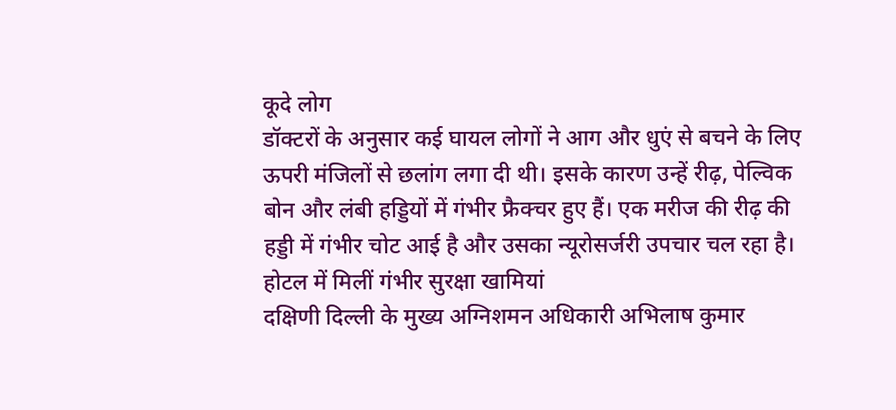कूदे लोग
डॉक्टरों के अनुसार कई घायल लोगों ने आग और धुएं से बचने के लिए ऊपरी मंजिलों से छलांग लगा दी थी। इसके कारण उन्हें रीढ़, पेल्विक बोन और लंबी हड्डियों में गंभीर फ्रैक्चर हुए हैं। एक मरीज की रीढ़ की हड्डी में गंभीर चोट आई है और उसका न्यूरोसर्जरी उपचार चल रहा है।
होटल में मिलीं गंभीर सुरक्षा खामियां
दक्षिणी दिल्ली के मुख्य अग्निशमन अधिकारी अभिलाष कुमार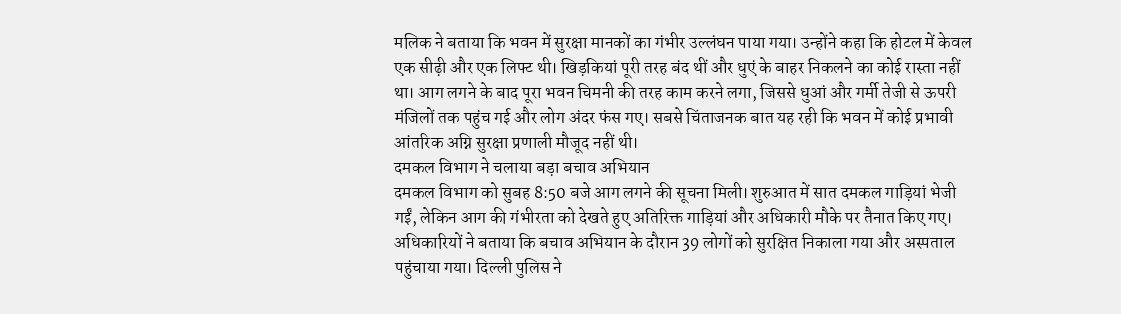मलिक ने बताया कि भवन में सुरक्षा मानकों का गंभीर उल्लंघन पाया गया। उन्होंने कहा कि होटल में केवल एक सीढ़ी और एक लिफ्ट थी। खिड़कियां पूरी तरह बंद थीं और धुएं के बाहर निकलने का कोई रास्ता नहीं था। आग लगने के बाद पूरा भवन चिमनी की तरह काम करने लगा, जिससे धुआं और गर्मी तेजी से ऊपरी मंजिलों तक पहुंच गई और लोग अंदर फंस गए। सबसे चिंताजनक बात यह रही कि भवन में कोई प्रभावी आंतरिक अग्नि सुरक्षा प्रणाली मौजूद नहीं थी।
दमकल विभाग ने चलाया बड़ा बचाव अभियान
दमकल विभाग को सुबह 8:50 बजे आग लगने की सूचना मिली। शुरुआत में सात दमकल गाड़ियां भेजी गईं, लेकिन आग की गंभीरता को देखते हुए अतिरिक्त गाड़ियां और अधिकारी मौके पर तैनात किए गए। अधिकारियों ने बताया कि बचाव अभियान के दौरान 39 लोगों को सुरक्षित निकाला गया और अस्पताल पहुंचाया गया। दिल्ली पुलिस ने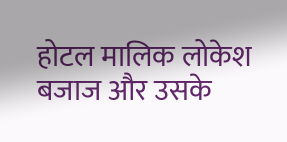होटल मालिक लोकेश बजाज और उसके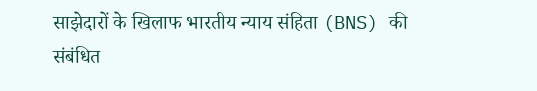साझेदारों के खिलाफ भारतीय न्याय संहिता (BNS) की संबंधित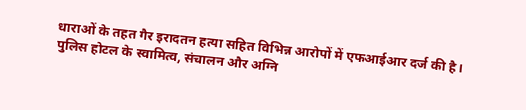धाराओं के तहत गैर इरादतन हत्या सहित विभिन्न आरोपों में एफआईआर दर्ज की है। पुलिस होटल के स्वामित्व, संचालन और अग्नि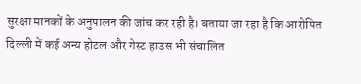सुरक्षा मानकों के अनुपालन की जांच कर रही है। बताया जा रहा है कि आरोपित दिल्ली में कई अन्य होटल और गेस्ट हाउस भी संचालित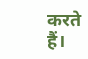करते हैं।